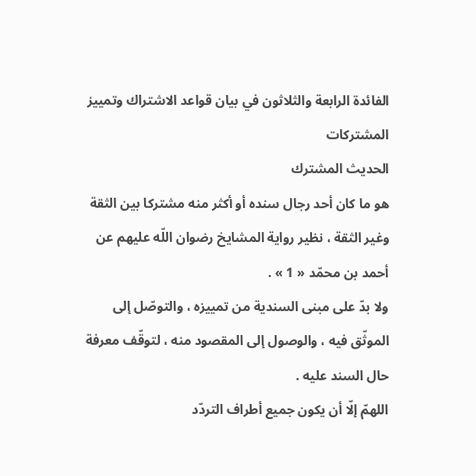الفائدة الرابعة والثلاثون في بيان قواعد الاشتراك وتمييز المشتركات
الحديث المشترك
هو ما كان أحد رجال سنده أو أكثر منه مشتركا بين الثقة وغير الثقة ، نظير رواية المشايخ رضوان اللّه عليهم عن أحمد بن محمّد « 1 » .
ولا بدّ على مبنى السندية من تمييزه ، والتوصّل إلى الموثّق فيه ، والوصول إلى المقصود منه ، لتوقّف معرفة حال السند عليه .
اللهمّ إلّا أن يكون جميع أطراف التردّد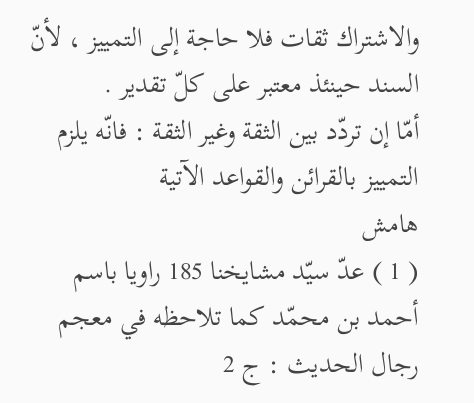والاشتراك ثقات فلا حاجة إلى التمييز ، لأنّ السند حينئذ معتبر على كلّ تقدير .
أمّا إن تردّد بين الثقة وغير الثقة : فانّه يلزم التمييز بالقرائن والقواعد الآتية
هامش
( 1 ) عدّ سيّد مشايخنا 185 راويا باسم أحمد بن محمّد كما تلاحظه في معجم رجال الحديث : ج 2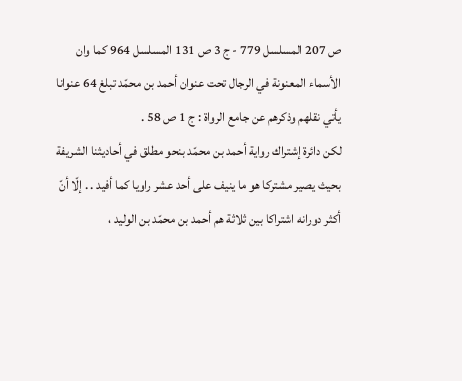ص 207 المسلسل 779 - ج 3 ص 131 المسلسل 964 كما وان الأسماء المعنونة في الرجال تحت عنوان أحمد بن محمّد تبلغ 64 عنوانا يأتي نقلهم وذكرهم عن جامع الرواة : ج 1 ص 58 .
لكن دائرة إشتراك رواية أحمد بن محمّد بنحو مطلق في أحاديثنا الشريفة بحيث يصير مشتركا هو ما ينيف على أحد عشر راويا كما أفيد . . إلّا أنّ أكثر دورانه اشتراكا بين ثلاثة هم أحمد بن محمّد بن الوليد ،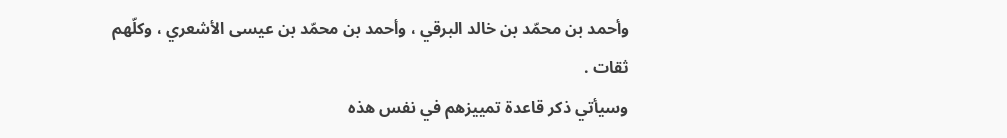وأحمد بن محمّد بن خالد البرقي ، وأحمد بن محمّد بن عيسى الأشعري ، وكلّهم ثقات .
وسيأتي ذكر قاعدة تمييزهم في نفس هذه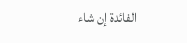الفائدة إن شاء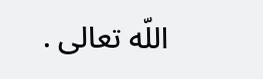اللّه تعالى .